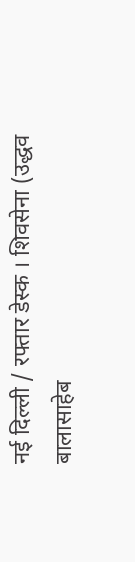नई दिल्ली / रफ्तार डेस्क । शिवसेना (उद्धव बालासाहेब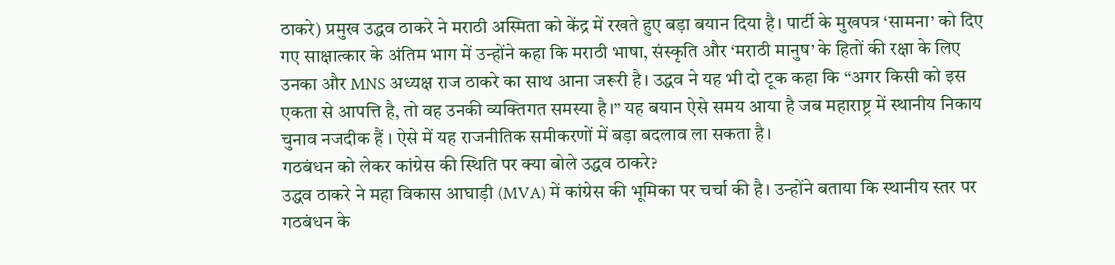ठाकरे) प्रमुख उद्धव ठाकरे ने मराठी अस्मिता को केंद्र में रखते हुए बड़ा बयान दिया है। पार्टी के मुखपत्र ‘सामना’ को दिए गए साक्षात्कार के अंतिम भाग में उन्होंने कहा कि मराठी भाषा, संस्कृति और ‘मराठी मानुष’ के हितों की रक्षा के लिए उनका और MNS अध्यक्ष राज ठाकरे का साथ आना जरूरी है। उद्धव ने यह भी दो टूक कहा कि “अगर किसी को इस एकता से आपत्ति है, तो वह उनकी व्यक्तिगत समस्या है।” यह बयान ऐसे समय आया है जब महाराष्ट्र में स्थानीय निकाय चुनाव नजदीक हैं । ऐसे में यह राजनीतिक समीकरणों में बड़ा बदलाव ला सकता है।
गठबंधन को लेकर कांग्रेस की स्थिति पर क्या बोले उद्धव ठाकरे?
उद्धव ठाकरे ने महा विकास आघाड़ी (MVA) में कांग्रेस की भूमिका पर चर्चा की है। उन्होंने बताया कि स्थानीय स्तर पर गठबंधन के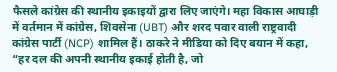फैसले कांग्रेस की स्थानीय इकाइयों द्वारा लिए जाएंगे। महा विकास आघाड़ी में वर्तमान में कांग्रेस, शिवसेना (UBT) और शरद पवार वाली राष्ट्रवादी कांग्रेस पार्टी (NCP) शामिल हैं। ठाकरे ने मीडिया को दिए बयान में कहा, “हर दल की अपनी स्थानीय इकाई होती है, जो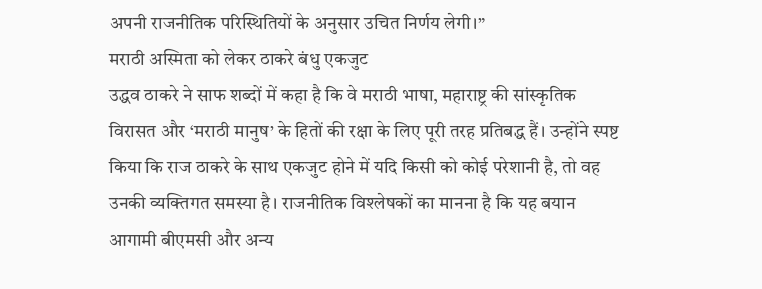अपनी राजनीतिक परिस्थितियों के अनुसार उचित निर्णय लेगी।”
मराठी अस्मिता को लेकर ठाकरे बंधु एकजुट
उद्धव ठाकरे ने साफ शब्दों में कहा है कि वे मराठी भाषा, महाराष्ट्र की सांस्कृतिक विरासत और ‘मराठी मानुष’ के हितों की रक्षा के लिए पूरी तरह प्रतिबद्ध हैं। उन्होंने स्पष्ट किया कि राज ठाकरे के साथ एकजुट होने में यदि किसी को कोई परेशानी है, तो वह उनकी व्यक्तिगत समस्या है। राजनीतिक विश्लेषकों का मानना है कि यह बयान आगामी बीएमसी और अन्य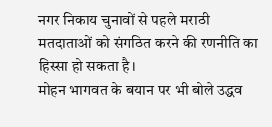नगर निकाय चुनावों से पहले मराठी मतदाताओं को संगठित करने की रणनीति का हिस्सा हो सकता है।
मोहन भागवत के बयान पर भी बोले उद्धव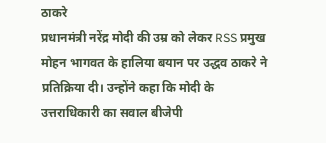ठाकरे
प्रधानमंत्री नरेंद्र मोदी की उम्र को लेकर RSS प्रमुख मोहन भागवत के हालिया बयान पर उद्धव ठाकरे ने प्रतिक्रिया दी। उन्होंने कहा कि मोदी के उत्तराधिकारी का सवाल बीजेपी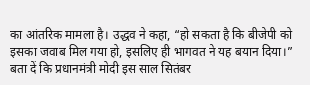का आंतरिक मामला है। उद्धव ने कहा, “हो सकता है कि बीजेपी को इसका जवाब मिल गया हो, इसलिए ही भागवत ने यह बयान दिया।” बता दें कि प्रधानमंत्री मोदी इस साल सितंबर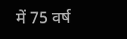में 75 वर्ष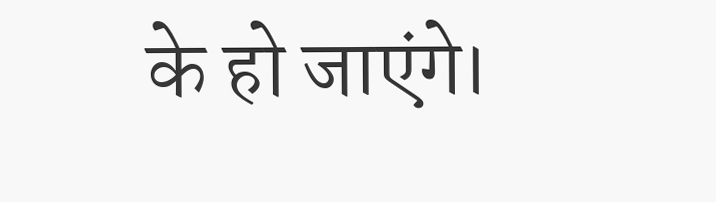के हो जाएंगे।